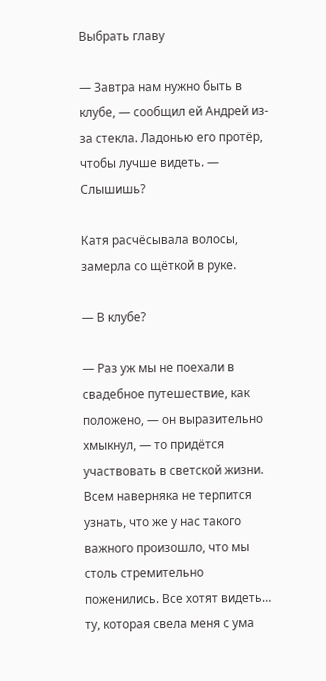Выбрать главу

— Завтра нам нужно быть в клубе, — сообщил ей Андрей из-за стекла. Ладонью его протёр, чтобы лучше видеть. — Слышишь?

Катя расчёсывала волосы, замерла со щёткой в руке.

— В клубе?

— Раз уж мы не поехали в свадебное путешествие, как положено, — он выразительно хмыкнул, — то придётся участвовать в светской жизни. Всем наверняка не терпится узнать, что же у нас такого важного произошло, что мы столь стремительно поженились. Все хотят видеть… ту, которая свела меня с ума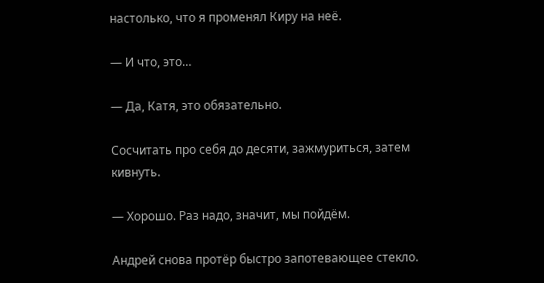настолько, что я променял Киру на неё.

— И что, это…

— Да, Катя, это обязательно.

Сосчитать про себя до десяти, зажмуриться, затем кивнуть.

— Хорошо. Раз надо, значит, мы пойдём.

Андрей снова протёр быстро запотевающее стекло.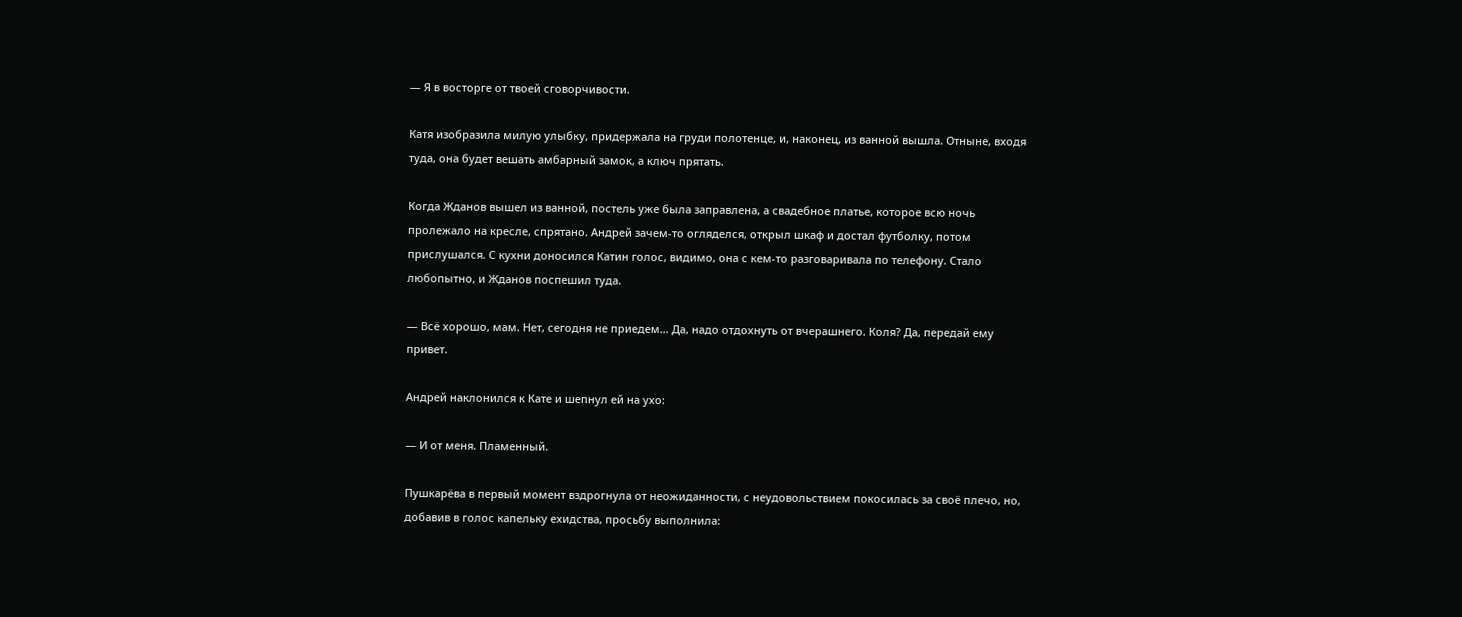— Я в восторге от твоей сговорчивости.

Катя изобразила милую улыбку, придержала на груди полотенце, и, наконец, из ванной вышла. Отныне, входя туда, она будет вешать амбарный замок, а ключ прятать.

Когда Жданов вышел из ванной, постель уже была заправлена, а свадебное платье, которое всю ночь пролежало на кресле, спрятано. Андрей зачем-то огляделся, открыл шкаф и достал футболку, потом прислушался. С кухни доносился Катин голос, видимо, она с кем-то разговаривала по телефону. Стало любопытно, и Жданов поспешил туда.

— Всё хорошо, мам. Нет, сегодня не приедем… Да, надо отдохнуть от вчерашнего. Коля? Да, передай ему привет.

Андрей наклонился к Кате и шепнул ей на ухо:

— И от меня. Пламенный.

Пушкарёва в первый момент вздрогнула от неожиданности, с неудовольствием покосилась за своё плечо, но, добавив в голос капельку ехидства, просьбу выполнила: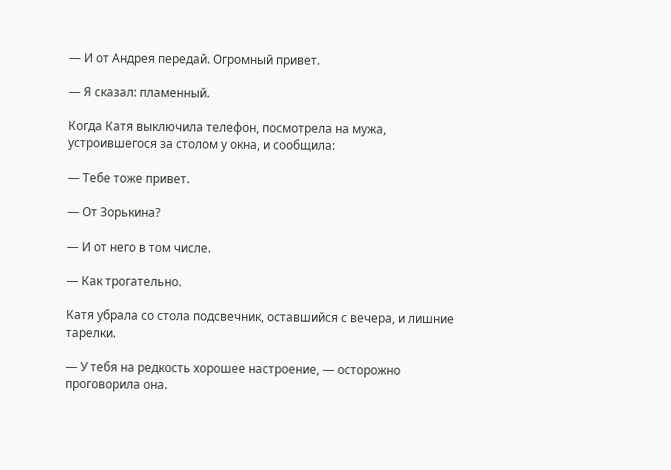— И от Андрея передай. Огромный привет.

— Я сказал: пламенный.

Когда Катя выключила телефон, посмотрела на мужа, устроившегося за столом у окна, и сообщила:

— Тебе тоже привет.

— От Зорькина?

— И от него в том числе.

— Как трогательно.

Катя убрала со стола подсвечник, оставшийся с вечера, и лишние тарелки.

— У тебя на редкость хорошее настроение, — осторожно проговорила она.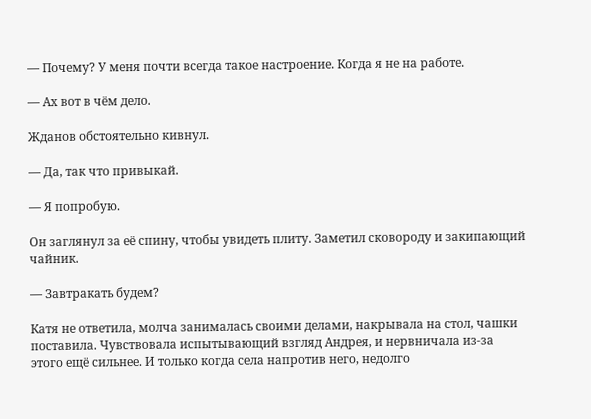— Почему? У меня почти всегда такое настроение. Когда я не на работе.

— Ах вот в чём дело.

Жданов обстоятельно кивнул.

— Да, так что привыкай.

— Я попробую.

Он заглянул за её спину, чтобы увидеть плиту. Заметил сковороду и закипающий чайник.

— Завтракать будем?

Катя не ответила, молча занималась своими делами, накрывала на стол, чашки поставила. Чувствовала испытывающий взгляд Андрея, и нервничала из-за этого ещё сильнее. И только когда села напротив него, недолго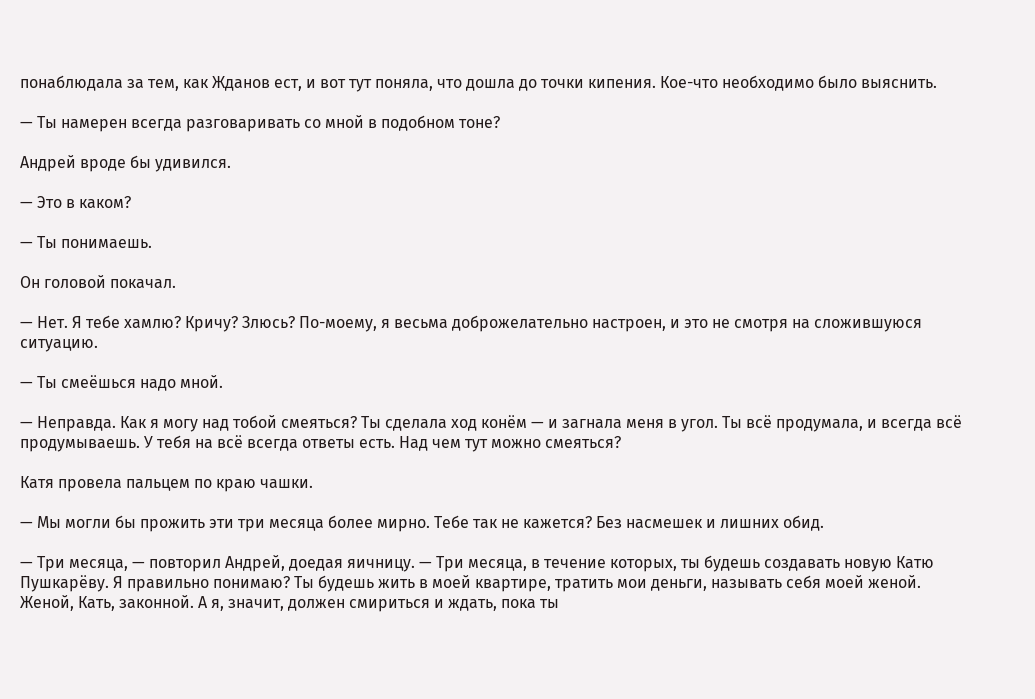понаблюдала за тем, как Жданов ест, и вот тут поняла, что дошла до точки кипения. Кое-что необходимо было выяснить.

— Ты намерен всегда разговаривать со мной в подобном тоне?

Андрей вроде бы удивился.

— Это в каком?

— Ты понимаешь.

Он головой покачал.

— Нет. Я тебе хамлю? Кричу? Злюсь? По-моему, я весьма доброжелательно настроен, и это не смотря на сложившуюся ситуацию.

— Ты смеёшься надо мной.

— Неправда. Как я могу над тобой смеяться? Ты сделала ход конём — и загнала меня в угол. Ты всё продумала, и всегда всё продумываешь. У тебя на всё всегда ответы есть. Над чем тут можно смеяться?

Катя провела пальцем по краю чашки.

— Мы могли бы прожить эти три месяца более мирно. Тебе так не кажется? Без насмешек и лишних обид.

— Три месяца, — повторил Андрей, доедая яичницу. — Три месяца, в течение которых, ты будешь создавать новую Катю Пушкарёву. Я правильно понимаю? Ты будешь жить в моей квартире, тратить мои деньги, называть себя моей женой. Женой, Кать, законной. А я, значит, должен смириться и ждать, пока ты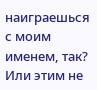наиграешься с моим именем, так? Или этим не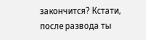закончится? Кстати, после развода ты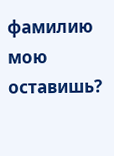фамилию мою оставишь?